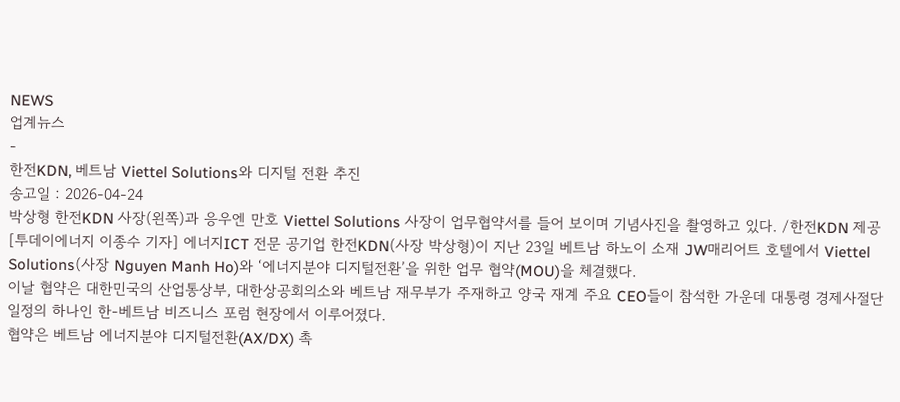NEWS
업계뉴스
-
한전KDN, 베트남 Viettel Solutions와 디지털 전환 추진
송고일 : 2026-04-24
박상형 한전KDN 사장(왼쪽)과 응우엔 만호 Viettel Solutions 사장이 업무협약서를 들어 보이며 기념사진을 촬영하고 있다. /한전KDN 제공
[투데이에너지 이종수 기자] 에너지ICT 전문 공기업 한전KDN(사장 박상형)이 지난 23일 베트남 하노이 소재 JW매리어트 호텔에서 Viettel Solutions(사장 Nguyen Manh Ho)와 ‘에너지분야 디지털전환’을 위한 업무 협약(MOU)을 체결했다.
이날 협약은 대한민국의 산업통상부, 대한상공회의소와 베트남 재무부가 주재하고 양국 재계 주요 CEO들이 참석한 가운데 대통령 경제사절단 일정의 하나인 한-베트남 비즈니스 포럼 현장에서 이루어졌다.
협약은 베트남 에너지분야 디지털전환(AX/DX) 촉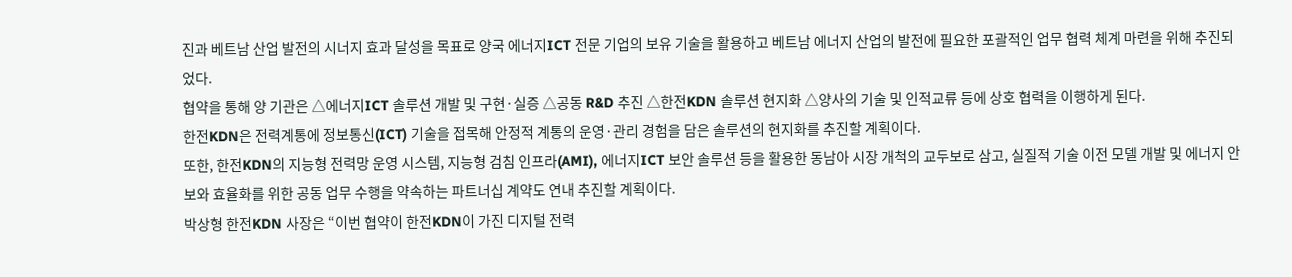진과 베트남 산업 발전의 시너지 효과 달성을 목표로 양국 에너지ICT 전문 기업의 보유 기술을 활용하고 베트남 에너지 산업의 발전에 필요한 포괄적인 업무 협력 체계 마련을 위해 추진되었다.
협약을 통해 양 기관은 △에너지ICT 솔루션 개발 및 구현·실증 △공동 R&D 추진 △한전KDN 솔루션 현지화 △양사의 기술 및 인적교류 등에 상호 협력을 이행하게 된다.
한전KDN은 전력계통에 정보통신(ICT) 기술을 접목해 안정적 계통의 운영·관리 경험을 담은 솔루션의 현지화를 추진할 계획이다.
또한, 한전KDN의 지능형 전력망 운영 시스템, 지능형 검침 인프라(AMI), 에너지ICT 보안 솔루션 등을 활용한 동남아 시장 개척의 교두보로 삼고, 실질적 기술 이전 모델 개발 및 에너지 안보와 효율화를 위한 공동 업무 수행을 약속하는 파트너십 계약도 연내 추진할 계획이다.
박상형 한전KDN 사장은 “이번 협약이 한전KDN이 가진 디지털 전력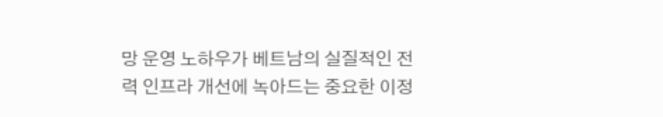망 운영 노하우가 베트남의 실질적인 전력 인프라 개선에 녹아드는 중요한 이정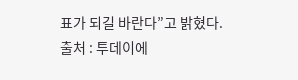표가 되길 바란다”고 밝혔다.
출처 : 투데이에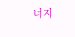너지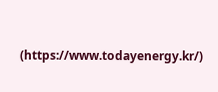(https://www.todayenergy.kr/)